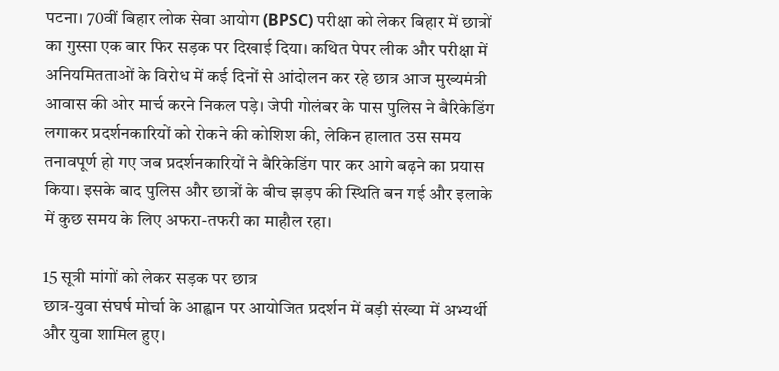पटना। 70वीं बिहार लोक सेवा आयोग (BPSC) परीक्षा को लेकर बिहार में छात्रों का गुस्सा एक बार फिर सड़क पर दिखाई दिया। कथित पेपर लीक और परीक्षा में अनियमितताओं के विरोध में कई दिनों से आंदोलन कर रहे छात्र आज मुख्यमंत्री आवास की ओर मार्च करने निकल पड़े। जेपी गोलंबर के पास पुलिस ने बैरिकेडिंग लगाकर प्रदर्शनकारियों को रोकने की कोशिश की, लेकिन हालात उस समय तनावपूर्ण हो गए जब प्रदर्शनकारियों ने बैरिकेडिंग पार कर आगे बढ़ने का प्रयास किया। इसके बाद पुलिस और छात्रों के बीच झड़प की स्थिति बन गई और इलाके में कुछ समय के लिए अफरा-तफरी का माहौल रहा।

15 सूत्री मांगों को लेकर सड़क पर छात्र
छात्र-युवा संघर्ष मोर्चा के आह्वान पर आयोजित प्रदर्शन में बड़ी संख्या में अभ्यर्थी और युवा शामिल हुए।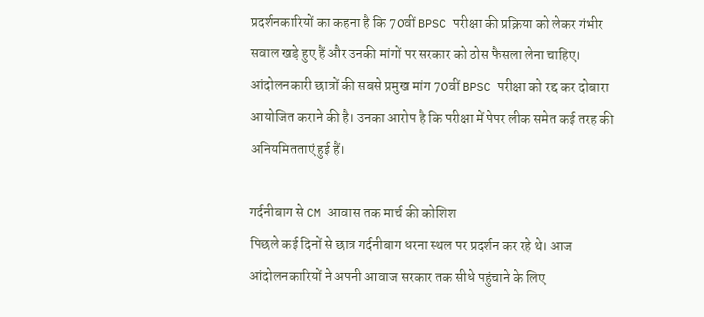प्रदर्शनकारियों का कहना है कि 70वीं BPSC परीक्षा की प्रक्रिया को लेकर गंभीर सवाल खड़े हुए हैं और उनकी मांगों पर सरकार को ठोस फैसला लेना चाहिए। आंदोलनकारी छात्रों की सबसे प्रमुख मांग 70वीं BPSC परीक्षा को रद्द कर दोबारा आयोजित कराने की है। उनका आरोप है कि परीक्षा में पेपर लीक समेत कई तरह की अनियमितताएं हुई हैं।

गर्दनीबाग से CM आवास तक मार्च की कोशिश
पिछले कई दिनों से छात्र गर्दनीबाग धरना स्थल पर प्रदर्शन कर रहे थे। आज आंदोलनकारियों ने अपनी आवाज सरकार तक सीधे पहुंचाने के लिए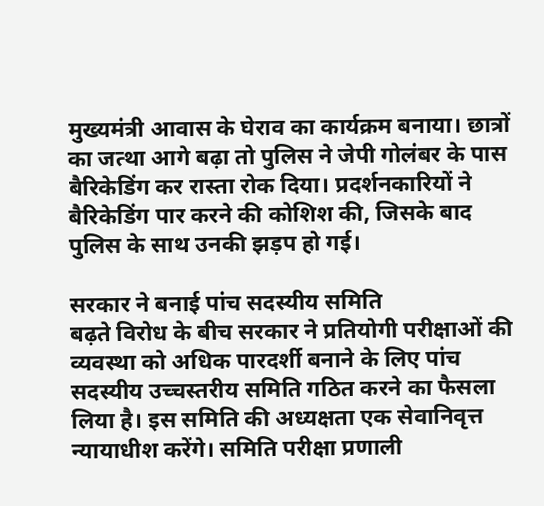मुख्यमंत्री आवास के घेराव का कार्यक्रम बनाया। छात्रों का जत्था आगे बढ़ा तो पुलिस ने जेपी गोलंबर के पास बैरिकेडिंग कर रास्ता रोक दिया। प्रदर्शनकारियों ने बैरिकेडिंग पार करने की कोशिश की, जिसके बाद पुलिस के साथ उनकी झड़प हो गई।

सरकार ने बनाई पांच सदस्यीय समिति
बढ़ते विरोध के बीच सरकार ने प्रतियोगी परीक्षाओं की व्यवस्था को अधिक पारदर्शी बनाने के लिए पांच सदस्यीय उच्चस्तरीय समिति गठित करने का फैसला लिया है। इस समिति की अध्यक्षता एक सेवानिवृत्त न्यायाधीश करेंगे। समिति परीक्षा प्रणाली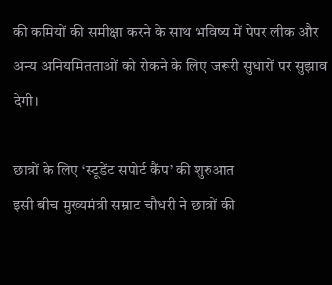की कमियों की समीक्षा करने के साथ भविष्य में पेपर लीक और अन्य अनियमितताओं को रोकने के लिए जरूरी सुधारों पर सुझाव देगी।

छात्रों के लिए ‘स्टूडेंट सपोर्ट कैंप’ की शुरुआत
इसी बीच मुख्यमंत्री सम्राट चौधरी ने छात्रों की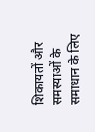शिकायतों और समस्याओं के समाधान के लिए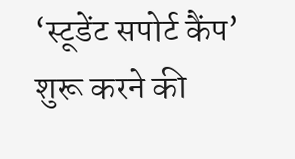‘स्टूडेंट सपोर्ट कैंप’ शुरू करने की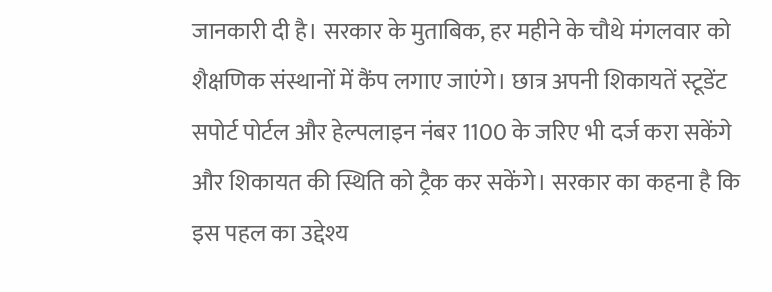जानकारी दी है। सरकार के मुताबिक, हर महीने के चौथे मंगलवार को शैक्षणिक संस्थानों में कैंप लगाए जाएंगे। छात्र अपनी शिकायतें स्टूडेंट सपोर्ट पोर्टल और हेल्पलाइन नंबर 1100 के जरिए भी दर्ज करा सकेंगे और शिकायत की स्थिति को ट्रैक कर सकेंगे। सरकार का कहना है कि इस पहल का उद्देश्य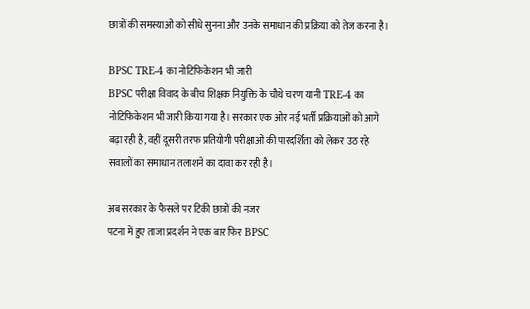छात्रों की समस्याओं को सीधे सुनना और उनके समाधान की प्रक्रिया को तेज करना है।

BPSC TRE-4 का नोटिफिकेशन भी जारी
BPSC परीक्षा विवाद के बीच शिक्षक नियुक्ति के चौथे चरण यानी TRE-4 का नोटिफिकेशन भी जारी किया गया है। सरकार एक ओर नई भर्ती प्रक्रियाओं को आगे बढ़ा रही है, वहीं दूसरी तरफ प्रतियोगी परीक्षाओं की पारदर्शिता को लेकर उठ रहे सवालों का समाधान तलाशने का दावा कर रही है।

अब सरकार के फैसले पर टिकी छात्रों की नजर
पटना में हुए ताजा प्रदर्शन ने एक बार फिर BPSC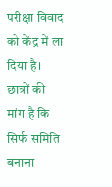परीक्षा विवाद को केंद्र में ला दिया है। छात्रों की मांग है कि सिर्फ समिति बनाना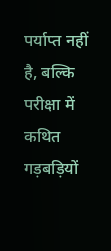पर्याप्त नहीं है, बल्कि परीक्षा में कथित गड़बड़ियों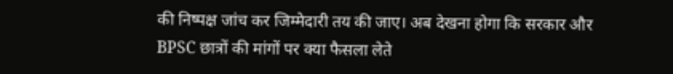की निष्पक्ष जांच कर जिम्मेदारी तय की जाए। अब देखना होगा कि सरकार और BPSC छात्रों की मांगों पर क्या फैसला लेते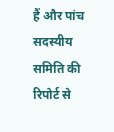हैं और पांच सदस्यीय समिति की रिपोर्ट से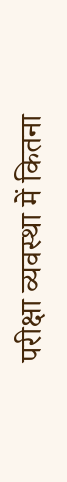परीक्षा व्यवस्था में कितना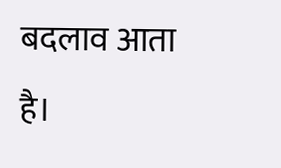बदलाव आता है।